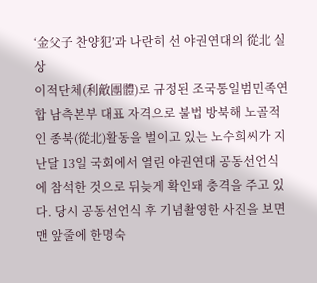‘金父子 찬양犯’과 나란히 선 야권연대의 從北 실상
이적단체(利敵團體)로 규정된 조국통일범민족연합 남측본부 대표 자격으로 불법 방북해 노골적인 종북(從北)활동을 벌이고 있는 노수희씨가 지난달 13일 국회에서 열린 야권연대 공동선언식에 참석한 것으로 뒤늦게 확인돼 충격을 주고 있다. 당시 공동선언식 후 기념촬영한 사진을 보면 맨 앞줄에 한명숙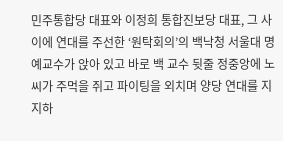민주통합당 대표와 이정희 통합진보당 대표, 그 사이에 연대를 주선한 ‘원탁회의’의 백낙청 서울대 명예교수가 앉아 있고 바로 백 교수 뒷줄 정중앙에 노씨가 주먹을 쥐고 파이팅을 외치며 양당 연대를 지지하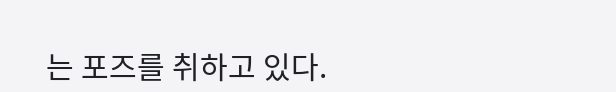는 포즈를 취하고 있다.